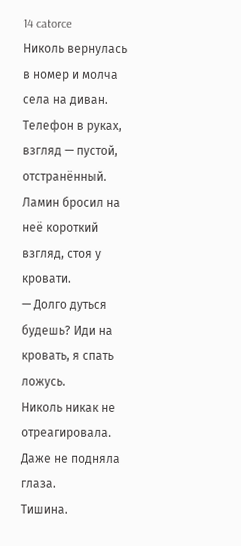14 catorce
Николь вернулась в номер и молча села на диван.
Телефон в руках, взгляд — пустой, отстранённый.
Ламин бросил на неё короткий взгляд, стоя у кровати.
— Долго дуться будешь? Иди на кровать, я спать ложусь.
Николь никак не отреагировала. Даже не подняла глаза.
Тишина.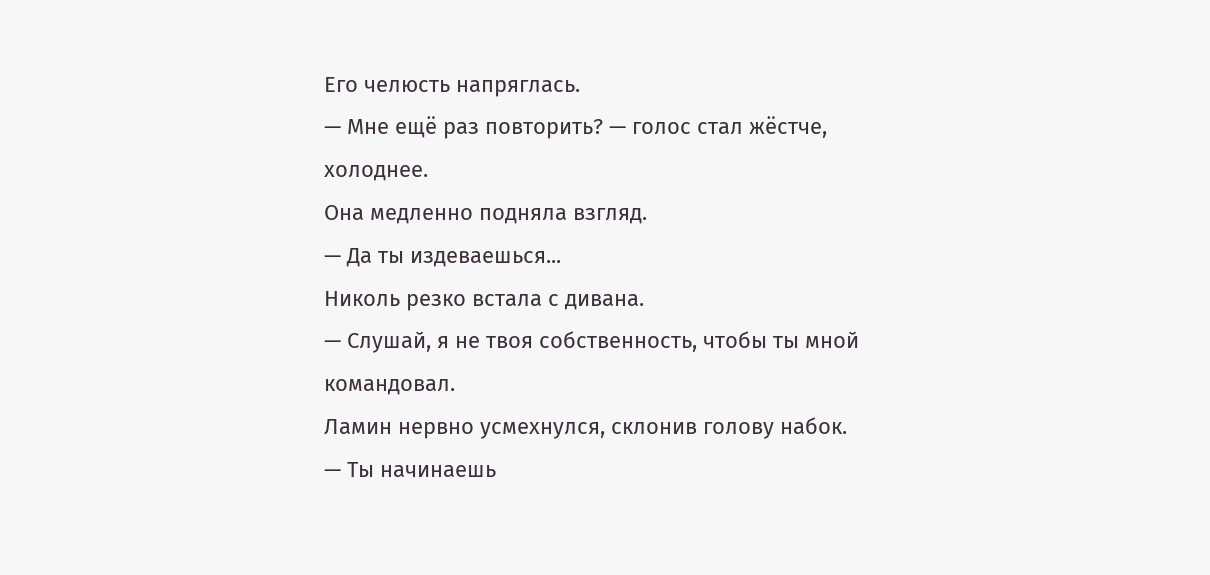Его челюсть напряглась.
— Мне ещё раз повторить? — голос стал жёстче, холоднее.
Она медленно подняла взгляд.
— Да ты издеваешься...
Николь резко встала с дивана.
— Слушай, я не твоя собственность, чтобы ты мной командовал.
Ламин нервно усмехнулся, склонив голову набок.
— Ты начинаешь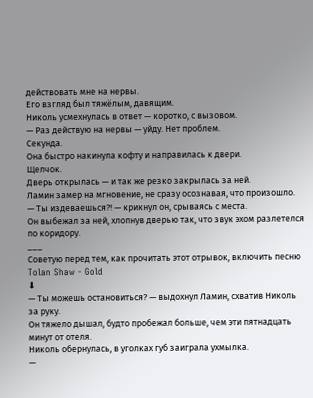действовать мне на нервы.
Его взгляд был тяжёлым, давящим.
Николь усмехнулась в ответ — коротко, с вызовом.
— Раз действую на нервы — уйду. Нет проблем.
Секунда.
Она быстро накинула кофту и направилась к двери.
Щелчок.
Дверь открылась — и так же резко закрылась за ней.
Ламин замер на мгновение, не сразу осознавая, что произошло.
— Ты издеваешься?! — крикнул он, срываясь с места.
Он выбежал за ней, хлопнув дверью так, что звук эхом разлетелся по коридору.
___
Советую перед тем, как прочитать этот отрывок, включить песню Tolan Shaw - Gold
⬇
— Ты можешь остановиться? — выдохнул Ламин, схватив Николь за руку.
Он тяжело дышал, будто пробежал больше, чем эти пятнадцать минут от отеля.
Николь обернулась, в уголках губ заиграла ухмылка.
—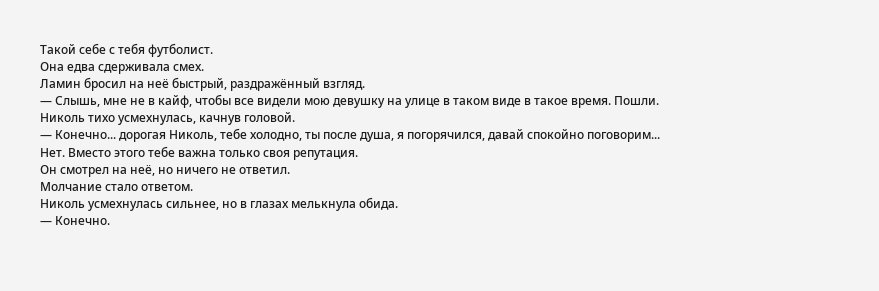Такой себе с тебя футболист.
Она едва сдерживала смех.
Ламин бросил на неё быстрый, раздражённый взгляд.
— Слышь, мне не в кайф, чтобы все видели мою девушку на улице в таком виде в такое время. Пошли.
Николь тихо усмехнулась, качнув головой.
— Конечно... дорогая Николь, тебе холодно, ты после душа, я погорячился, давай спокойно поговорим...
Нет. Вместо этого тебе важна только своя репутация.
Он смотрел на неё, но ничего не ответил.
Молчание стало ответом.
Николь усмехнулась сильнее, но в глазах мелькнула обида.
— Конечно.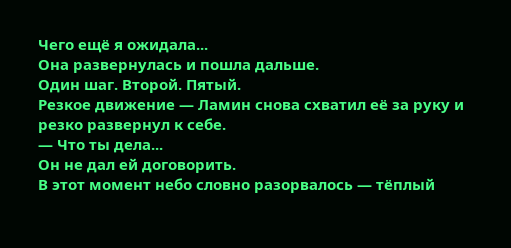Чего ещё я ожидала...
Она развернулась и пошла дальше.
Один шаг. Второй. Пятый.
Резкое движение — Ламин снова схватил её за руку и резко развернул к себе.
— Что ты дела...
Он не дал ей договорить.
В этот момент небо словно разорвалось — тёплый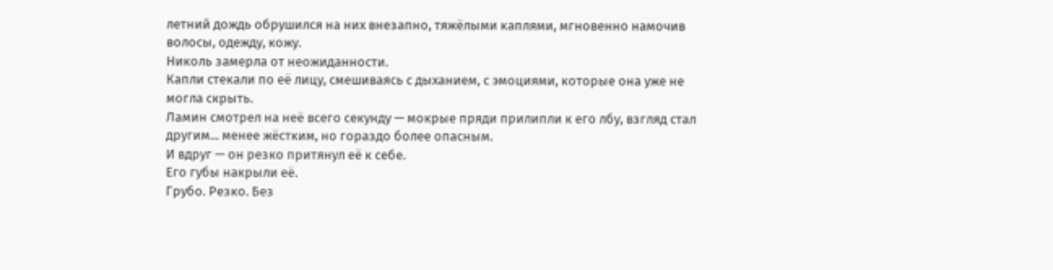летний дождь обрушился на них внезапно, тяжёлыми каплями, мгновенно намочив волосы, одежду, кожу.
Николь замерла от неожиданности.
Капли стекали по её лицу, смешиваясь с дыханием, с эмоциями, которые она уже не могла скрыть.
Ламин смотрел на неё всего секунду — мокрые пряди прилипли к его лбу, взгляд стал другим... менее жёстким, но гораздо более опасным.
И вдруг — он резко притянул её к себе.
Его губы накрыли её.
Грубо. Резко. Без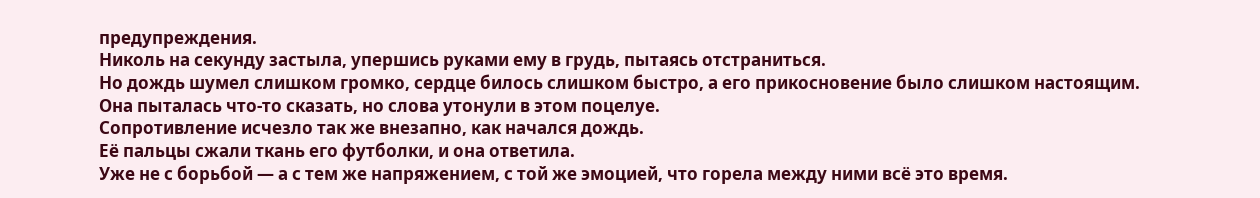предупреждения.
Николь на секунду застыла, упершись руками ему в грудь, пытаясь отстраниться.
Но дождь шумел слишком громко, сердце билось слишком быстро, а его прикосновение было слишком настоящим.
Она пыталась что-то сказать, но слова утонули в этом поцелуе.
Сопротивление исчезло так же внезапно, как начался дождь.
Её пальцы сжали ткань его футболки, и она ответила.
Уже не с борьбой — а с тем же напряжением, с той же эмоцией, что горела между ними всё это время.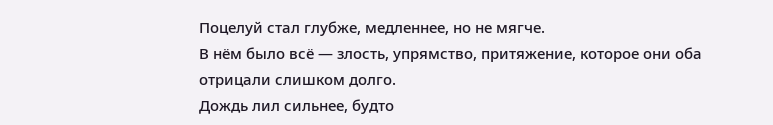Поцелуй стал глубже, медленнее, но не мягче.
В нём было всё — злость, упрямство, притяжение, которое они оба отрицали слишком долго.
Дождь лил сильнее, будто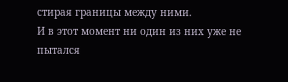стирая границы между ними.
И в этот момент ни один из них уже не пытался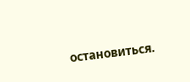остановиться.